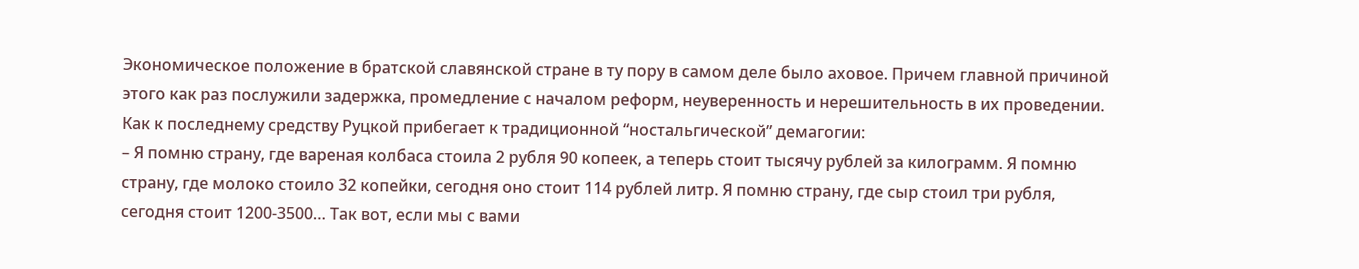Экономическое положение в братской славянской стране в ту пору в самом деле было аховое. Причем главной причиной этого как раз послужили задержка, промедление с началом реформ, неуверенность и нерешительность в их проведении.
Как к последнему средству Руцкой прибегает к традиционной “ностальгической” демагогии:
– Я помню страну, где вареная колбаса стоила 2 рубля 90 копеек, а теперь стоит тысячу рублей за килограмм. Я помню страну, где молоко стоило 32 копейки, сегодня оно стоит 114 рублей литр. Я помню страну, где сыр стоил три рубля, сегодня стоит 1200-3500… Так вот, если мы с вами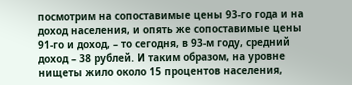посмотрим на сопоставимые цены 93-го года и на доход населения, и опять же сопоставимые цены 91-го и доход, – то сегодня, в 93-м году, средний доход – 38 рублей. И таким образом, на уровне нищеты жило около 15 процентов населения,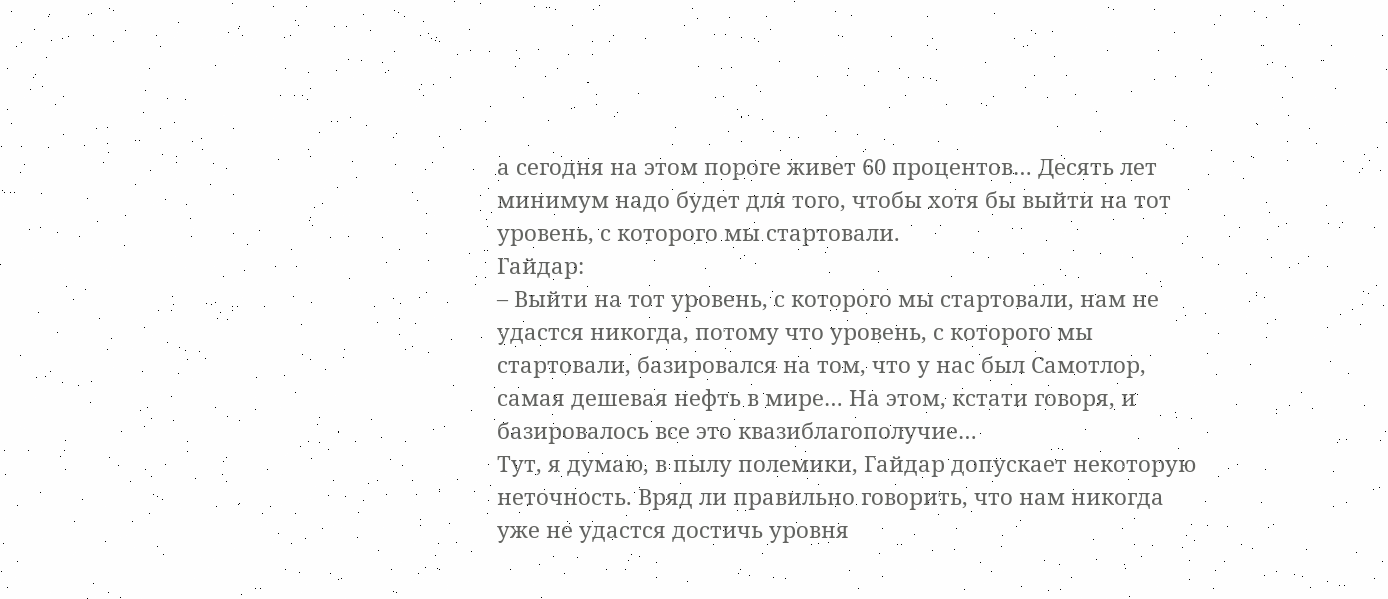а сегодня на этом пороге живет 60 процентов… Десять лет минимум надо будет для того, чтобы хотя бы выйти на тот уровень, с которого мы стартовали.
Гайдар:
– Выйти на тот уровень, с которого мы стартовали, нам не удастся никогда, потому что уровень, с которого мы стартовали, базировался на том, что у нас был Самотлор, самая дешевая нефть в мире… На этом, кстати говоря, и базировалось все это квазиблагополучие…
Тут, я думаю, в пылу полемики, Гайдар допускает некоторую неточность. Вряд ли правильно говорить, что нам никогда уже не удастся достичь уровня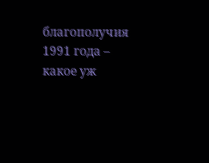благополучия 1991 года – какое уж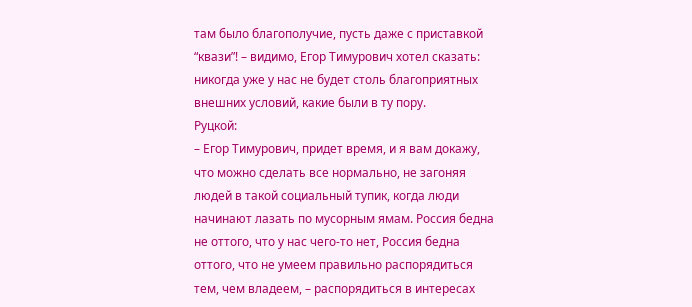там было благополучие, пусть даже с приставкой “квази”! – видимо, Егор Тимурович хотел сказать: никогда уже у нас не будет столь благоприятных внешних условий, какие были в ту пору.
Руцкой:
– Егор Тимурович, придет время, и я вам докажу, что можно сделать все нормально, не загоняя людей в такой социальный тупик, когда люди начинают лазать по мусорным ямам. Россия бедна не оттого, что у нас чего-то нет, Россия бедна оттого, что не умеем правильно распорядиться тем, чем владеем, – распорядиться в интересах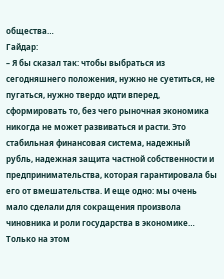общества…
Гайдар:
– Я бы сказал так: чтобы выбраться из сегодняшнего положения, нужно не суетиться, не пугаться, нужно твердо идти вперед, сформировать то, без чего рыночная экономика никогда не может развиваться и расти. Это стабильная финансовая система, надежный рубль, надежная защита частной собственности и предпринимательства, которая гарантировала бы его от вмешательства. И еще одно: мы очень мало сделали для сокращения произвола чиновника и роли государства в экономике… Только на этом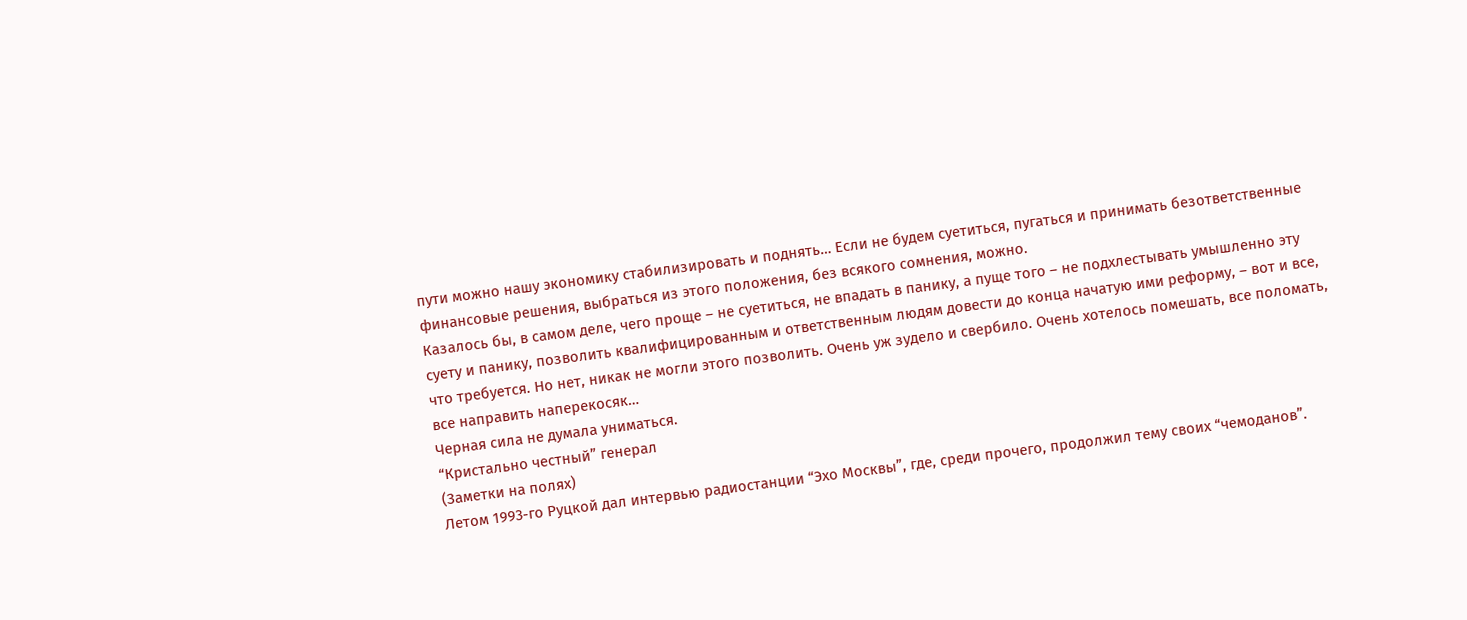пути можно нашу экономику стабилизировать и поднять… Если не будем суетиться, пугаться и принимать безответственные финансовые решения, выбраться из этого положения, без всякого сомнения, можно.
Казалось бы, в самом деле, чего проще – не суетиться, не впадать в панику, а пуще того – не подхлестывать умышленно эту суету и панику, позволить квалифицированным и ответственным людям довести до конца начатую ими реформу, – вот и все, что требуется. Но нет, никак не могли этого позволить. Очень уж зудело и свербило. Очень хотелось помешать, все поломать, все направить наперекосяк…
Черная сила не думала униматься.
“Кристально честный” генерал
(Заметки на полях)
Летом 1993-го Руцкой дал интервью радиостанции “Эхо Москвы”, где, среди прочего, продолжил тему своих “чемоданов”.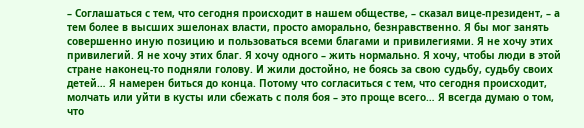– Соглашаться с тем, что сегодня происходит в нашем обществе, – сказал вице-президент, – а тем более в высших эшелонах власти, просто аморально, безнравственно. Я бы мог занять совершенно иную позицию и пользоваться всеми благами и привилегиями. Я не хочу этих привилегий. Я не хочу этих благ. Я хочу одного – жить нормально. Я хочу, чтобы люди в этой стране наконец-то подняли голову. И жили достойно, не боясь за свою судьбу, судьбу своих детей… Я намерен биться до конца. Потому что согласиться с тем, что сегодня происходит, молчать или уйти в кусты или сбежать с поля боя – это проще всего… Я всегда думаю о том, что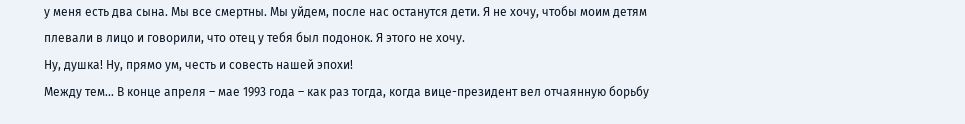у меня есть два сына. Мы все смертны. Мы уйдем, после нас останутся дети. Я не хочу, чтобы моим детям плевали в лицо и говорили, что отец у тебя был подонок. Я этого не хочу.
Ну, душка! Ну, прямо ум, честь и совесть нашей эпохи!
Между тем… В конце апреля – мае 1993 года – как раз тогда, когда вице-президент вел отчаянную борьбу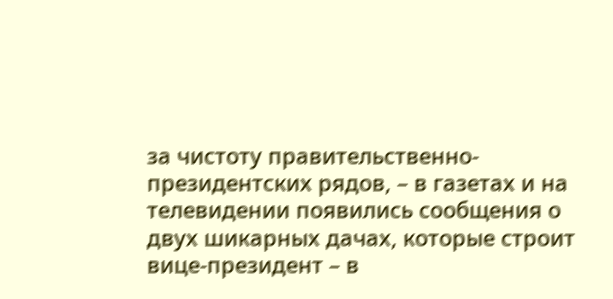за чистоту правительственно-президентских рядов, – в газетах и на телевидении появились сообщения о двух шикарных дачах, которые строит вице-президент – в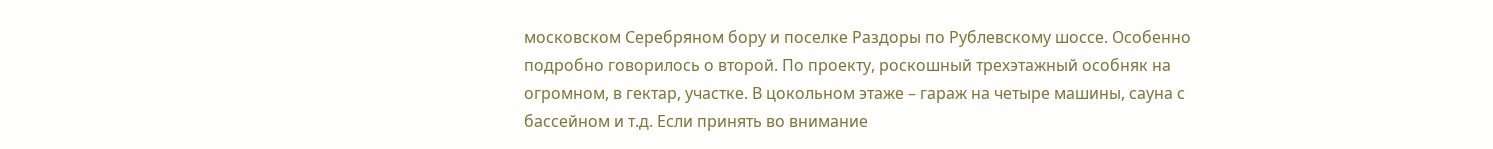московском Серебряном бору и поселке Раздоры по Рублевскому шоссе. Особенно подробно говорилось о второй. По проекту, роскошный трехэтажный особняк на огромном, в гектар, участке. В цокольном этаже – гараж на четыре машины, сауна с бассейном и т.д. Если принять во внимание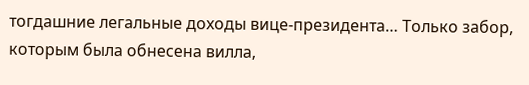тогдашние легальные доходы вице-президента… Только забор, которым была обнесена вилла,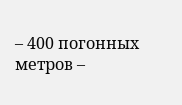– 400 погонных метров –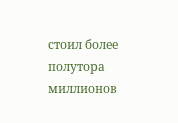стоил более полутора миллионов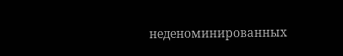неденоминированных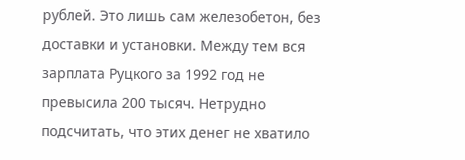рублей. Это лишь сам железобетон, без доставки и установки. Между тем вся зарплата Руцкого за 1992 год не превысила 200 тысяч. Нетрудно подсчитать, что этих денег не хватило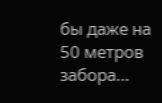бы даже на 50 метров забора…